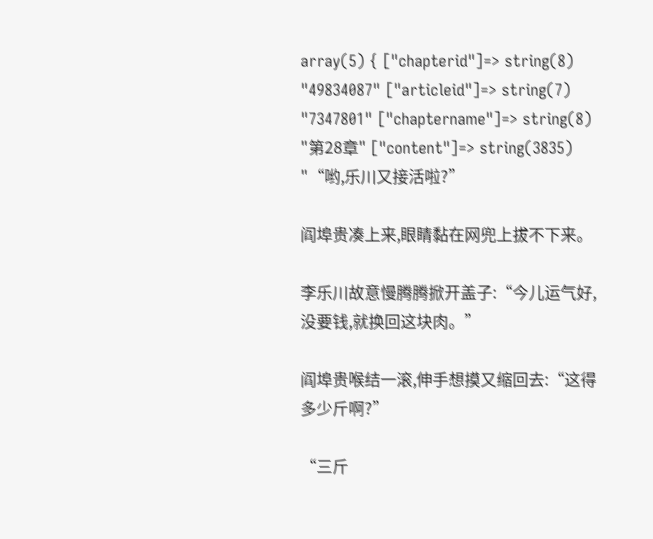array(5) { ["chapterid"]=> string(8) "49834087" ["articleid"]=> string(7) "7347801" ["chaptername"]=> string(8) "第28章" ["content"]=> string(3835) "“哟,乐川又接活啦?”

阎埠贵凑上来,眼睛黏在网兜上拔不下来。

李乐川故意慢腾腾掀开盖子:“今儿运气好,没要钱,就换回这块肉。”

阎埠贵喉结一滚,伸手想摸又缩回去:“这得多少斤啊?”

“三斤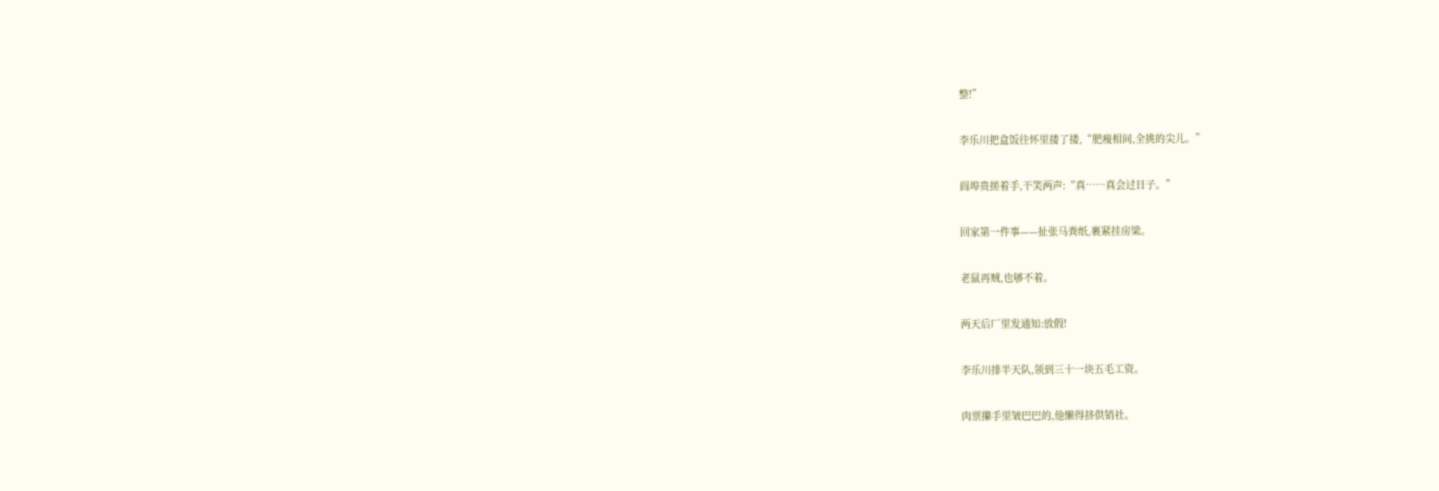整!”

李乐川把盒饭往怀里搂了搂,“肥瘦相间,全挑的尖儿。”

阎埠贵搓着手,干笑两声:“真……真会过日子。”

回家第一件事——扯张马粪纸,裹紧挂房梁。

老鼠再贼,也够不着。

两天后厂里发通知:放假!

李乐川排半天队,领到三十一块五毛工资。

肉票攥手里皱巴巴的,他懒得挤供销社。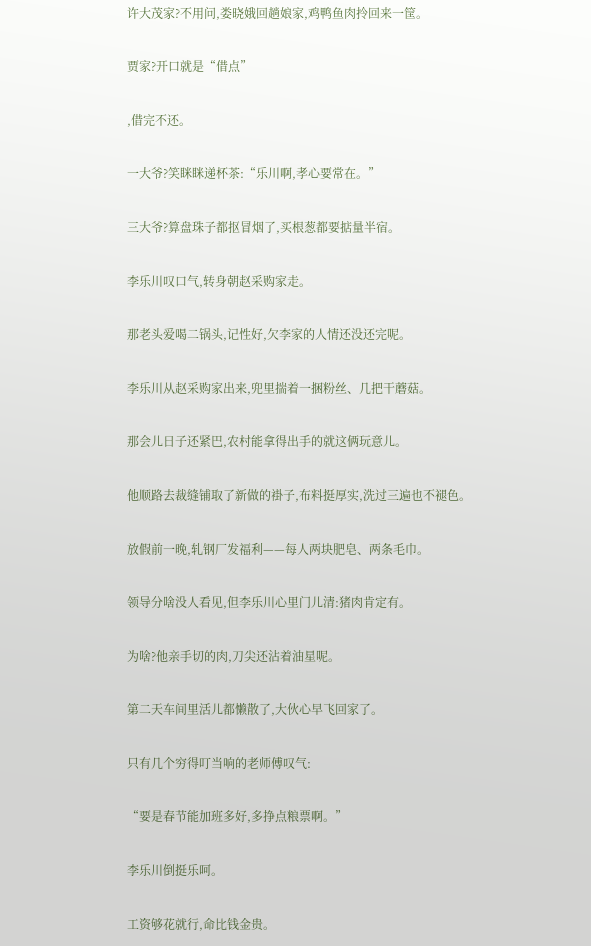许大茂家?不用问,娄晓娥回趟娘家,鸡鸭鱼肉拎回来一筐。

贾家?开口就是“借点”

,借完不还。

一大爷?笑眯眯递杯茶:“乐川啊,孝心要常在。”

三大爷?算盘珠子都抠冒烟了,买根葱都要掂量半宿。

李乐川叹口气,转身朝赵采购家走。

那老头爱喝二锅头,记性好,欠李家的人情还没还完呢。

李乐川从赵采购家出来,兜里揣着一捆粉丝、几把干蘑菇。

那会儿日子还紧巴,农村能拿得出手的就这俩玩意儿。

他顺路去裁缝铺取了新做的褂子,布料挺厚实,洗过三遍也不褪色。

放假前一晚,轧钢厂发福利——每人两块肥皂、两条毛巾。

领导分啥没人看见,但李乐川心里门儿清:猪肉肯定有。

为啥?他亲手切的肉,刀尖还沾着油星呢。

第二天车间里活儿都懒散了,大伙心早飞回家了。

只有几个穷得叮当响的老师傅叹气:

“要是春节能加班多好,多挣点粮票啊。”

李乐川倒挺乐呵。

工资够花就行,命比钱金贵。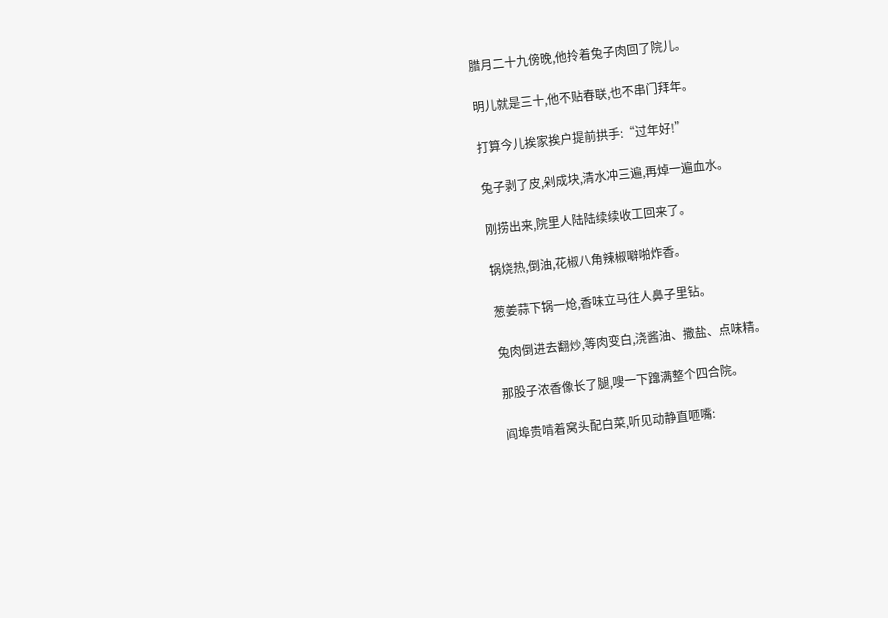腊月二十九傍晚,他拎着兔子肉回了院儿。

明儿就是三十,他不贴春联,也不串门拜年。

打算今儿挨家挨户提前拱手:“过年好!”

兔子剥了皮,剁成块,清水冲三遍,再焯一遍血水。

刚捞出来,院里人陆陆续续收工回来了。

锅烧热,倒油,花椒八角辣椒噼啪炸香。

葱姜蒜下锅一炝,香味立马往人鼻子里钻。

兔肉倒进去翻炒,等肉变白,浇酱油、撒盐、点味精。

那股子浓香像长了腿,嗖一下蹿满整个四合院。

阎埠贵啃着窝头配白菜,听见动静直咂嘴: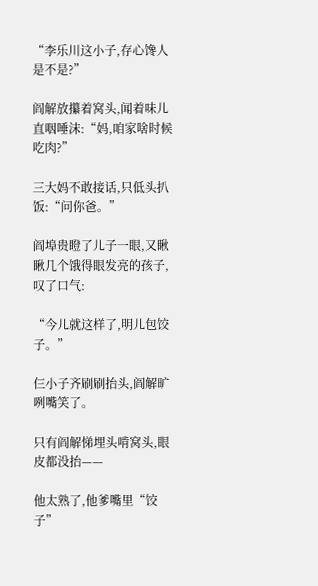“李乐川这小子,存心馋人是不是?”

阎解放攥着窝头,闻着味儿直咽唾沫:“妈,咱家啥时候吃肉?”

三大妈不敢接话,只低头扒饭:“问你爸。”

阎埠贵瞪了儿子一眼,又瞅瞅几个饿得眼发亮的孩子,叹了口气:

“今儿就这样了,明儿包饺子。”

仨小子齐刷刷抬头,阎解旷咧嘴笑了。

只有阎解悌埋头啃窝头,眼皮都没抬——

他太熟了,他爹嘴里“饺子”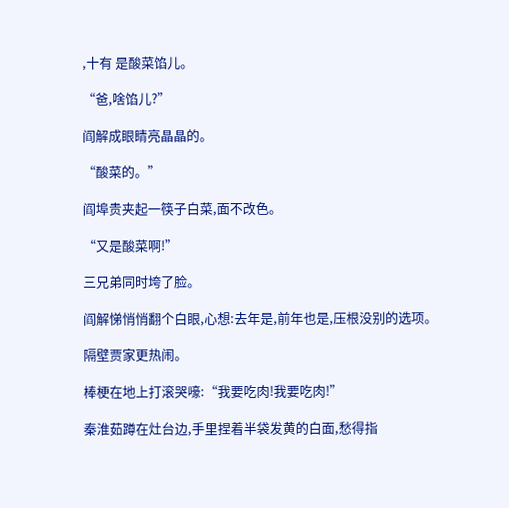,十有 是酸菜馅儿。

“爸,啥馅儿?”

阎解成眼睛亮晶晶的。

“酸菜的。”

阎埠贵夹起一筷子白菜,面不改色。

“又是酸菜啊!”

三兄弟同时垮了脸。

阎解悌悄悄翻个白眼,心想:去年是,前年也是,压根没别的选项。

隔壁贾家更热闹。

棒梗在地上打滚哭嚎:“我要吃肉!我要吃肉!”

秦淮茹蹲在灶台边,手里捏着半袋发黄的白面,愁得指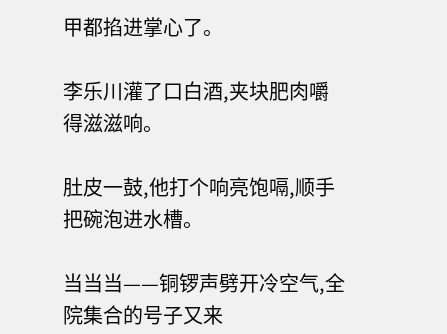甲都掐进掌心了。

李乐川灌了口白酒,夹块肥肉嚼得滋滋响。

肚皮一鼓,他打个响亮饱嗝,顺手把碗泡进水槽。

当当当——铜锣声劈开冷空气,全院集合的号子又来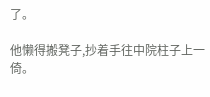了。

他懒得搬凳子,抄着手往中院柱子上一倚。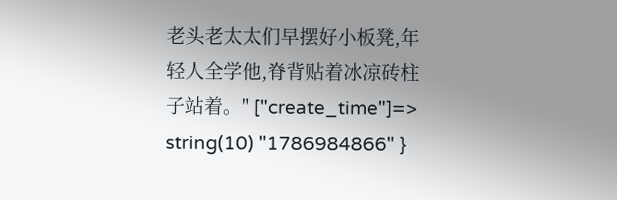老头老太太们早摆好小板凳,年轻人全学他,脊背贴着冰凉砖柱子站着。" ["create_time"]=> string(10) "1786984866" }